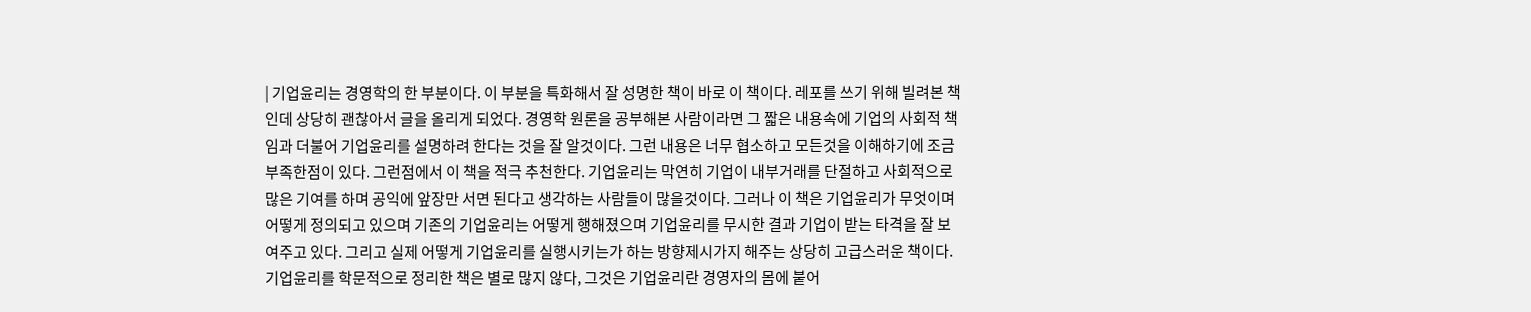| 기업윤리는 경영학의 한 부분이다. 이 부분을 특화해서 잘 성명한 책이 바로 이 책이다. 레포를 쓰기 위해 빌려본 책인데 상당히 괜찮아서 글을 올리게 되었다. 경영학 원론을 공부해본 사람이라면 그 짧은 내용속에 기업의 사회적 책임과 더불어 기업윤리를 설명하려 한다는 것을 잘 알것이다. 그런 내용은 너무 협소하고 모든것을 이해하기에 조금 부족한점이 있다. 그런점에서 이 책을 적극 추천한다. 기업윤리는 막연히 기업이 내부거래를 단절하고 사회적으로 많은 기여를 하며 공익에 앞장만 서면 된다고 생각하는 사람들이 많을것이다. 그러나 이 책은 기업윤리가 무엇이며 어떻게 정의되고 있으며 기존의 기업윤리는 어떻게 행해졌으며 기업윤리를 무시한 결과 기업이 받는 타격을 잘 보여주고 있다. 그리고 실제 어떻게 기업윤리를 실행시키는가 하는 방향제시가지 해주는 상당히 고급스러운 책이다. 기업윤리를 학문적으로 정리한 책은 별로 많지 않다, 그것은 기업윤리란 경영자의 몸에 붙어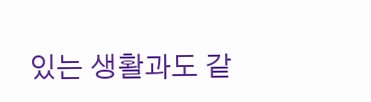있는 생활과도 같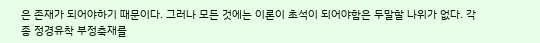은 존재가 되어야하기 때문이다. 그러나 모든 것에는 이론이 초석이 되어야함은 두말할 나위가 없다. 각종 정경유착 부정축재를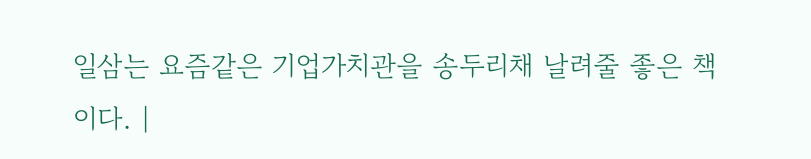일삼는 요즘같은 기업가치관을 송두리채 날려줄 좋은 책이다. |